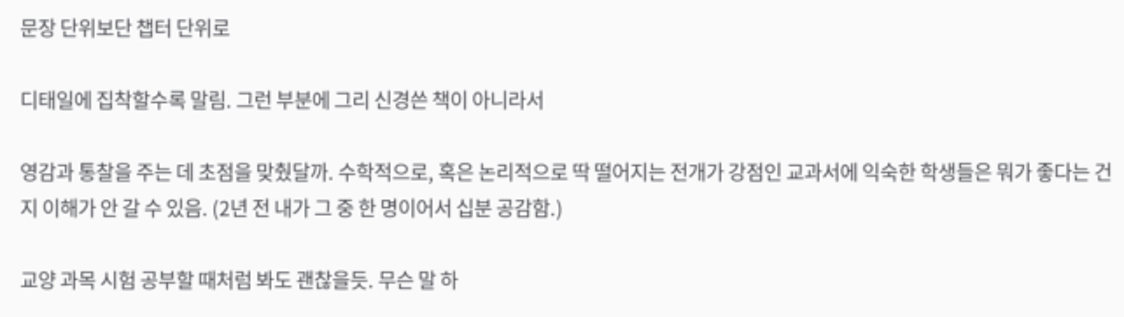문장 단위보단 챕터 단위로

디태일에 집착할수록 말림. 그런 부분에 그리 신경쓴 책이 아니라서

영감과 통찰을 주는 데 초점을 맞췄달까. 수학적으로, 혹은 논리적으로 딱 떨어지는 전개가 강점인 교과서에 익숙한 학생들은 뭐가 좋다는 건지 이해가 안 갈 수 있음. (2년 전 내가 그 중 한 명이어서 십분 공감함.)

교양 과목 시험 공부할 때처럼 봐도 괜찮을듯. 무슨 말 하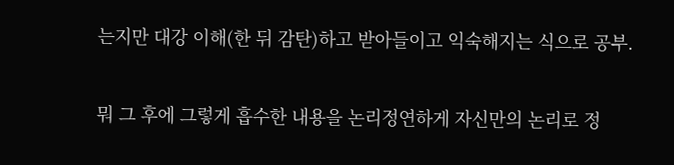는지만 대강 이해(한 뒤 감탄)하고 받아들이고 익숙해지는 식으로 공부.

뭐 그 후에 그렇게 흡수한 내용을 논리정연하게 자신만의 논리로 정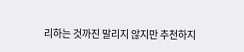리하는 것까진 말리지 않지만 추천하지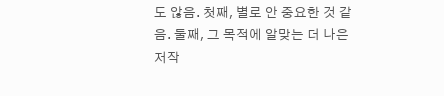도 않음. 첫째, 별로 안 중요한 것 같음. 둘째, 그 목적에 알맞는 더 나은 저작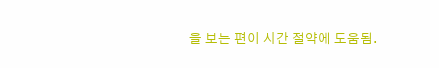을 보는 편이 시간 절약에 도움됨.